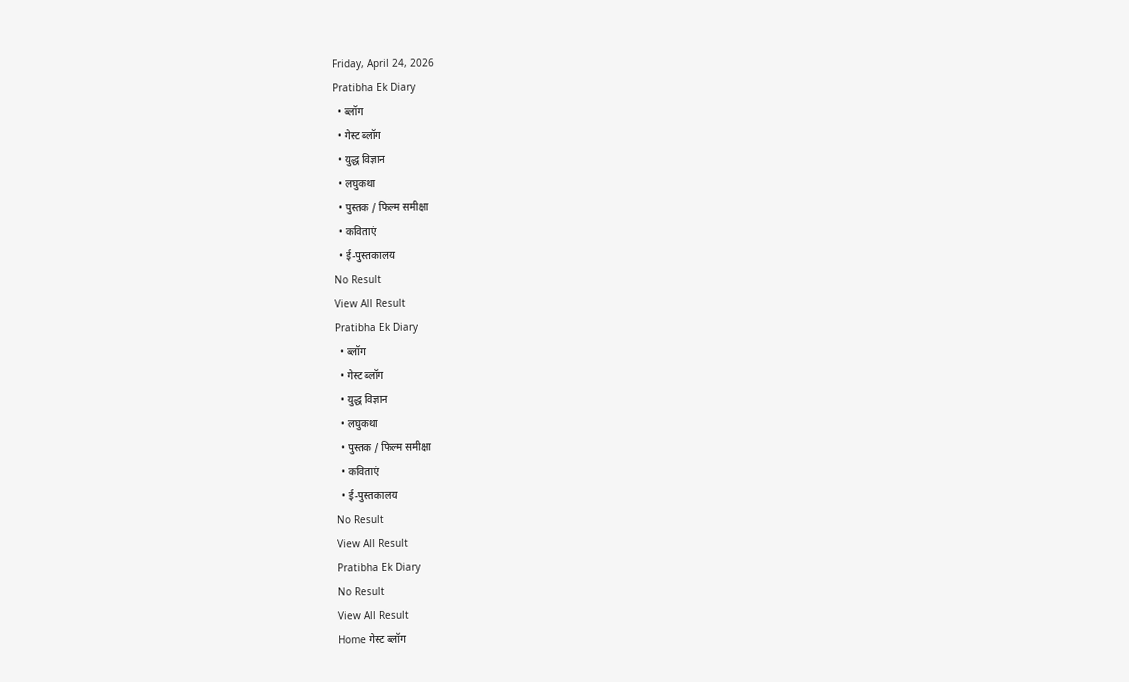Friday, April 24, 2026
Pratibha Ek Diary
  • ब्लॉग
  • गेस्ट ब्लॉग
  • युद्ध विज्ञान
  • लघुकथा
  • पुस्तक / फिल्म समीक्षा
  • कविताएं
  • ई-पुस्तकालय
No Result
View All Result
Pratibha Ek Diary
  • ब्लॉग
  • गेस्ट ब्लॉग
  • युद्ध विज्ञान
  • लघुकथा
  • पुस्तक / फिल्म समीक्षा
  • कविताएं
  • ई-पुस्तकालय
No Result
View All Result
Pratibha Ek Diary
No Result
View All Result
Home गेस्ट ब्लॉग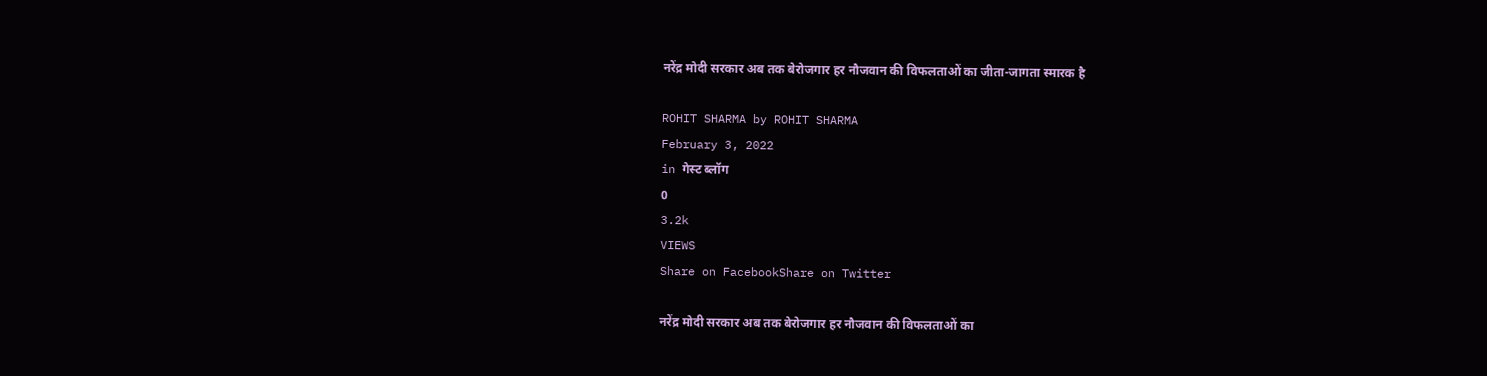नरेंद्र मोदी सरकार अब तक बेरोजगार हर नौजवान की विफलताओं का जीता-जागता स्मारक है

ROHIT SHARMA by ROHIT SHARMA
February 3, 2022
in गेस्ट ब्लॉग
0
3.2k
VIEWS
Share on FacebookShare on Twitter

नरेंद्र मोदी सरकार अब तक बेरोजगार हर नौजवान की विफलताओं का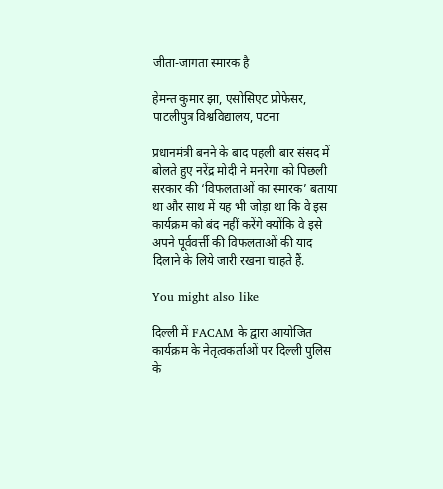जीता-जागता स्मारक है

हेमन्त कुमार झा, एसोसिएट प्रोफेसर, पाटलीपुत्र विश्वविद्यालय, पटना

प्रधानमंत्री बनने के बाद पहली बार संसद में बोलते हुए नरेंद्र मोदी ने मनरेगा को पिछली सरकार की ‘विफलताओं का स्मारक’ बताया था और साथ में यह भी जोड़ा था कि वे इस कार्यक्रम को बंद नहीं करेंगे क्योंकि वे इसे अपने पूर्ववर्त्ती की विफलताओं की याद दिलाने के लिये जारी रखना चाहते हैं.

You might also like

दिल्ली में FACAM के द्वारा आयोजित कार्यक्रम के नेतृत्वकर्ताओं पर दिल्ली पुलिस के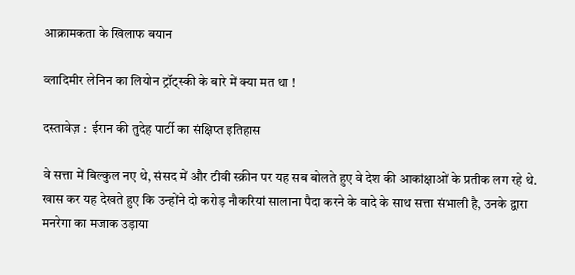आक्रामकता के खिलाफ बयान

व्लादिमीर लेनिन का लियोन ट्रॉट्स्की के बारे में क्या मत था !

दस्तावेज़ :  ईरान की तुदेह पार्टी का संक्षिप्त इतिहास

वे सत्ता में बिल्कुल नए थे, संसद में और टीवी स्क्रीन पर यह सब बोलते हुए वे देश की आकांक्षाओं के प्रतीक लग रहे थे. खास कर यह देखते हुए कि उन्होंने दो करोड़ नौकरियां सालाना पैदा करने के वादे के साथ सत्ता संभाली है, उनके द्वारा मनरेगा का मजाक उड़ाया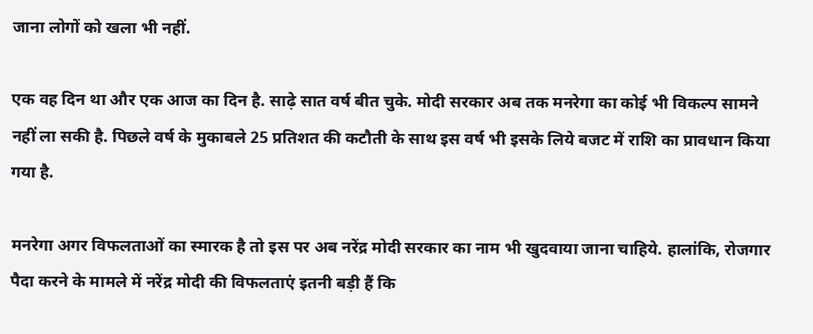जाना लोगों को खला भी नहीं.

एक वह दिन था और एक आज का दिन है. साढ़े सात वर्ष बीत चुके. मोदी सरकार अब तक मनरेगा का कोई भी विकल्प सामने नहीं ला सकी है. पिछले वर्ष के मुकाबले 25 प्रतिशत की कटौती के साथ इस वर्ष भी इसके लिये बजट में राशि का प्रावधान किया गया है.

मनरेगा अगर विफलताओं का स्मारक है तो इस पर अब नरेंद्र मोदी सरकार का नाम भी खुदवाया जाना चाहिये. हालांकि, रोजगार पैदा करने के मामले में नरेंद्र मोदी की विफलताएं इतनी बड़ी हैं कि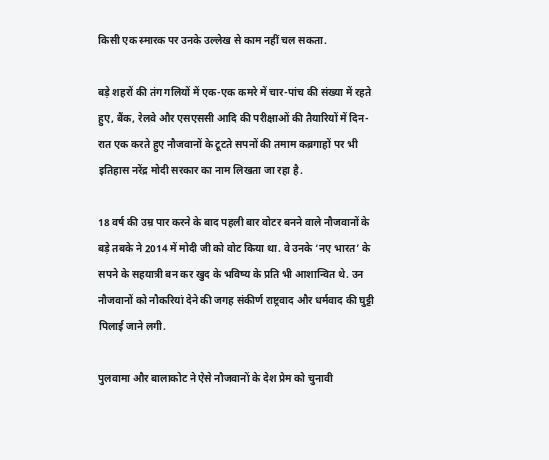किसी एक स्मारक पर उनके उल्लेख से काम नहीं चल सकता.

बड़े शहरों की तंग गलियों में एक-एक कमरे में चार-पांच की संख्या में रहते हुए, बैंक, रेलवे और एसएससी आदि की परीक्षाओं की तैयारियों में दिन-रात एक करते हुए नौजवानों के टूटते सपनों की तमाम कब्रगाहों पर भी इतिहास नरेंद्र मोदी सरकार का नाम लिखता जा रहा है.

18 वर्ष की उम्र पार करने के बाद पहली बार वोटर बनने वाले नौजवानों के बड़े तबके ने 2014 में मोदी जी को वोट किया था. वे उनके ‘नए भारत’ के सपने के सहयात्री बन कर खुद के भविष्य के प्रति भी आशान्वित थे. उन नौजवानों को नौकरियां देने की जगह संकीर्ण राष्ट्रवाद और धर्मवाद की घुट्टी पिलाई जाने लगी.

पुलवामा और बालाकोट ने ऐसे नौजवानों के देश प्रेम को चुनावी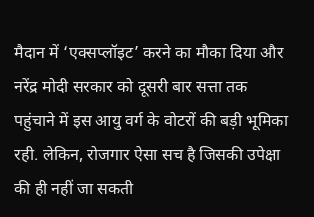मैदान में ‘एक्सप्लॉइट’ करने का मौका दिया और नरेंद्र मोदी सरकार को दूसरी बार सत्ता तक पहुंचाने में इस आयु वर्ग के वोटरों की बड़ी भूमिका रही. लेकिन, रोजगार ऐसा सच है जिसकी उपेक्षा की ही नहीं जा सकती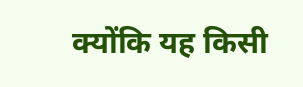क्योंकि यह किसी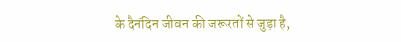के दैनंदिन जीवन की जरूरतों से जुड़ा है,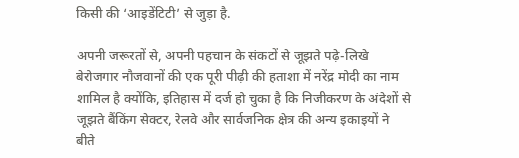किसी की ‘आइडेंटिटी’ से जुड़ा है.

अपनी जरूरतों से, अपनी पहचान के संकटों से जूझते पढ़े-लिखे बेरोजगार नौजवानों की एक पूरी पीढ़ी की हताशा में नरेंद्र मोदी का नाम शामिल है क्योंकि, इतिहास में दर्ज हो चुका है कि निजीकरण के अंदेशों से जूझते बैंकिंग सेक्टर, रेलवे और सार्वजनिक क्षेत्र की अन्य इकाइयों ने बीते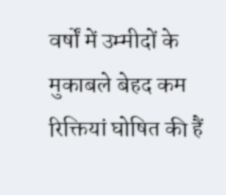वर्षों में उम्मीदों के मुकाबले बेहद कम रिक्तियां घोषित की हैं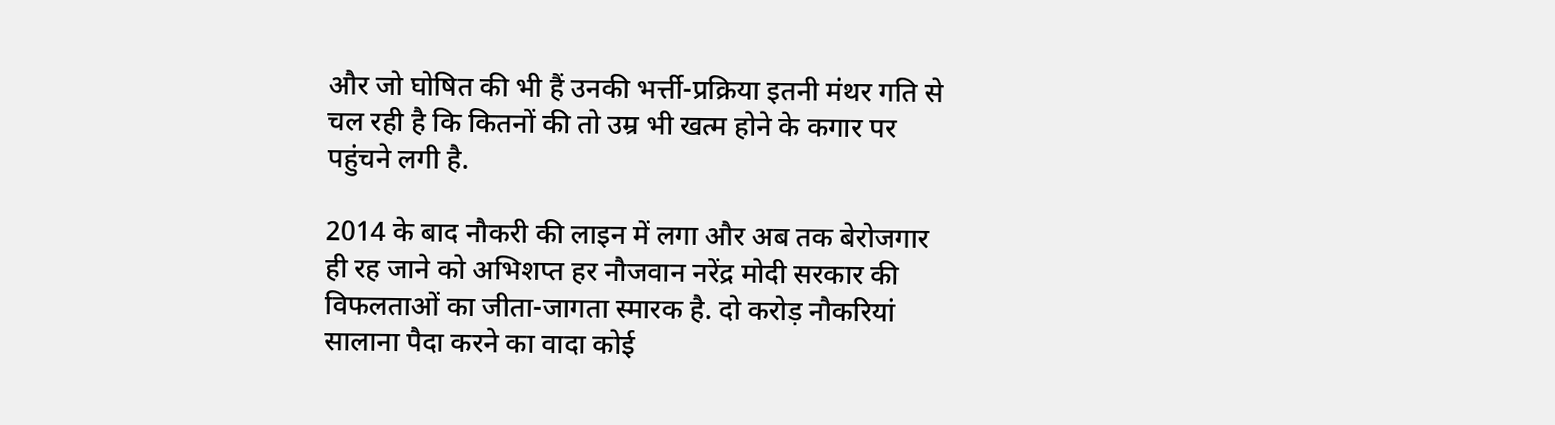और जो घोषित की भी हैं उनकी भर्त्ती-प्रक्रिया इतनी मंथर गति से चल रही है कि कितनों की तो उम्र भी खत्म होने के कगार पर पहुंचने लगी है.

2014 के बाद नौकरी की लाइन में लगा और अब तक बेरोजगार ही रह जाने को अभिशप्त हर नौजवान नरेंद्र मोदी सरकार की विफलताओं का जीता-जागता स्मारक है. दो करोड़ नौकरियां सालाना पैदा करने का वादा कोई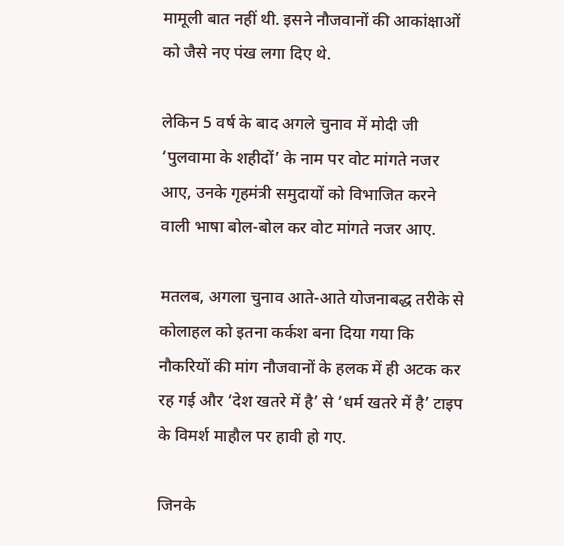मामूली बात नहीं थी. इसने नौजवानों की आकांक्षाओं को जैसे नए पंख लगा दिए थे.

लेकिन 5 वर्ष के बाद अगले चुनाव में मोदी जी ‘पुलवामा के शहीदों’ के नाम पर वोट मांगते नजर आए, उनके गृहमंत्री समुदायों को विभाजित करने वाली भाषा बोल-बोल कर वोट मांगते नजर आए.

मतलब, अगला चुनाव आते-आते योजनाबद्ध तरीके से कोलाहल को इतना कर्कश बना दिया गया कि नौकरियों की मांग नौजवानों के हलक में ही अटक कर रह गई और ‘देश खतरे में है’ से ‘धर्म खतरे में है’ टाइप के विमर्श माहौल पर हावी हो गए.

जिनके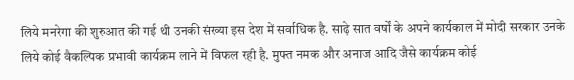लिये मनरेगा की शुरुआत की गई थी उनकी संख्या इस देश में सर्वाधिक है. साढ़े सात वर्षों के अपने कार्यकाल में मोदी सरकार उनके लिये कोई वैकल्पिक प्रभावी कार्यक्रम लाने में विफल रही है. मुफ्त नमक और अनाज आदि जैसे कार्यक्रम कोई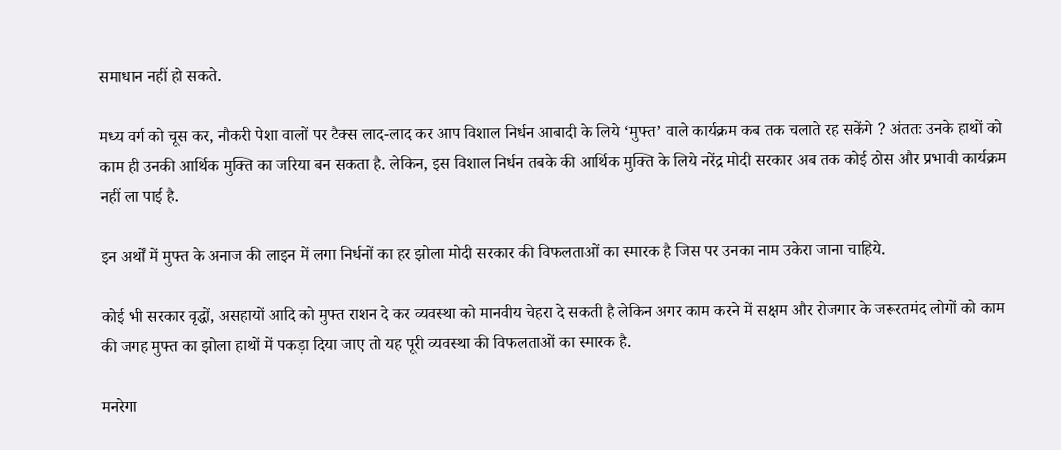समाधान नहीं हो सकते.

मध्य वर्ग को चूस कर, नौकरी पेशा वालों पर टैक्स लाद-लाद कर आप विशाल निर्धन आबादी के लिये ‘मुफ्त’ वाले कार्यक्रम कब तक चलाते रह सकेंगे ? अंततः उनके हाथों को काम ही उनकी आर्थिक मुक्ति का जरिया बन सकता है. लेकिन, इस विशाल निर्धन तबके की आर्थिक मुक्ति के लिये नरेंद्र मोदी सरकार अब तक कोई ठोस और प्रभावी कार्यक्रम नहीं ला पाई है.

इन अर्थों में मुफ्त के अनाज की लाइन में लगा निर्धनों का हर झोला मोदी सरकार की विफलताओं का स्मारक है जिस पर उनका नाम उकेरा जाना चाहिये.

कोई भी सरकार वृद्धों, असहायों आदि को मुफ्त राशन दे कर व्यवस्था को मानवीय चेहरा दे सकती है लेकिन अगर काम करने में सक्षम और रोजगार के जरूरतमंद लोगों को काम की जगह मुफ्त का झोला हाथों में पकड़ा दिया जाए तो यह पूरी व्यवस्था की विफलताओं का स्मारक है.

मनरेगा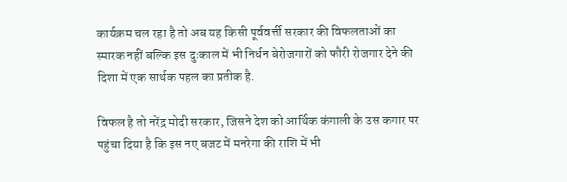कार्यक्रम चल रहा है तो अब यह किसी पूर्ववर्त्ती सरकार की विफलताओं का स्मारक नहीं बल्कि इस दुःकाल में भी निर्धन बेरोजगारों को फौरी रोजगार देने की दिशा में एक सार्थक पहल का प्रतीक है.

विफल है तो नरेंद्र मोदी सरकार, जिसने देश को आर्थिक कंगाली के उस कगार पर पहुंचा दिया है कि इस नए बजट में मनरेगा की राशि में भी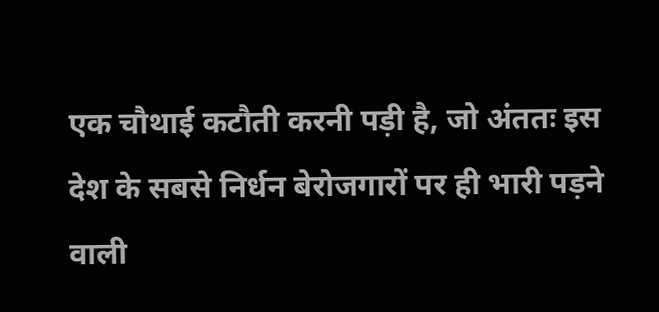एक चौथाई कटौती करनी पड़ी है, जो अंततः इस देश के सबसे निर्धन बेरोजगारों पर ही भारी पड़ने वाली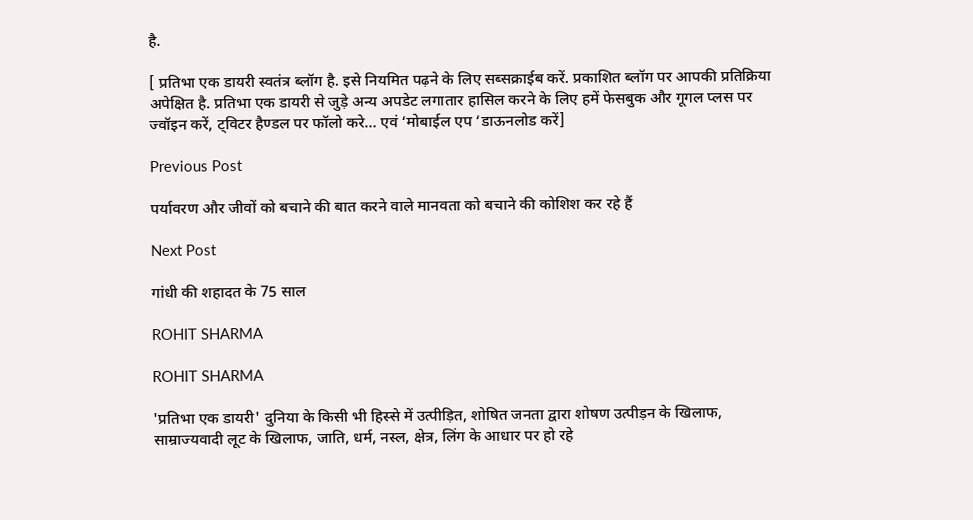है.

[ प्रतिभा एक डायरी स्वतंत्र ब्लॉग है. इसे नियमित पढ़ने के लिए सब्सक्राईब करें. प्रकाशित ब्लॉग पर आपकी प्रतिक्रिया अपेक्षित है. प्रतिभा एक डायरी से जुड़े अन्य अपडेट लगातार हासिल करने के लिए हमें फेसबुक और गूगल प्लस पर ज्वॉइन करें, ट्विटर हैण्डल पर फॉलो करे… एवं ‘मोबाईल एप ‘डाऊनलोड करें]

Previous Post

पर्यावरण और जीवों को बचाने की बात करने वाले मानवता को बचाने की कोशिश कर रहे हैं

Next Post

गांधी की शहादत के 75 साल

ROHIT SHARMA

ROHIT SHARMA

'प्रतिभा एक डायरी' दुनिया के किसी भी हिस्से में उत्पीड़ित, शोषित जनता द्वारा शोषण उत्पीड़न के खिलाफ, साम्राज्यवादी लूट के खिलाफ, जाति, धर्म, नस्ल, क्षेत्र, लिंग के आधार पर हो रहे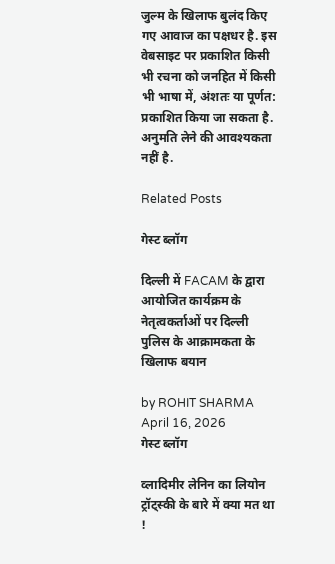जुल्म के खिलाफ बुलंद किए गए आवाज का पक्षधर है. इस वेबसाइट पर प्रकाशित किसी भी रचना को जनहित में किसी भी भाषा में, अंशतः या पूर्णत: प्रकाशित किया जा सकता है. अनुमति लेने की आवश्यकता नहीं है.

Related Posts

गेस्ट ब्लॉग

दिल्ली में FACAM के द्वारा आयोजित कार्यक्रम के नेतृत्वकर्ताओं पर दिल्ली पुलिस के आक्रामकता के खिलाफ बयान

by ROHIT SHARMA
April 16, 2026
गेस्ट ब्लॉग

व्लादिमीर लेनिन का लियोन ट्रॉट्स्की के बारे में क्या मत था !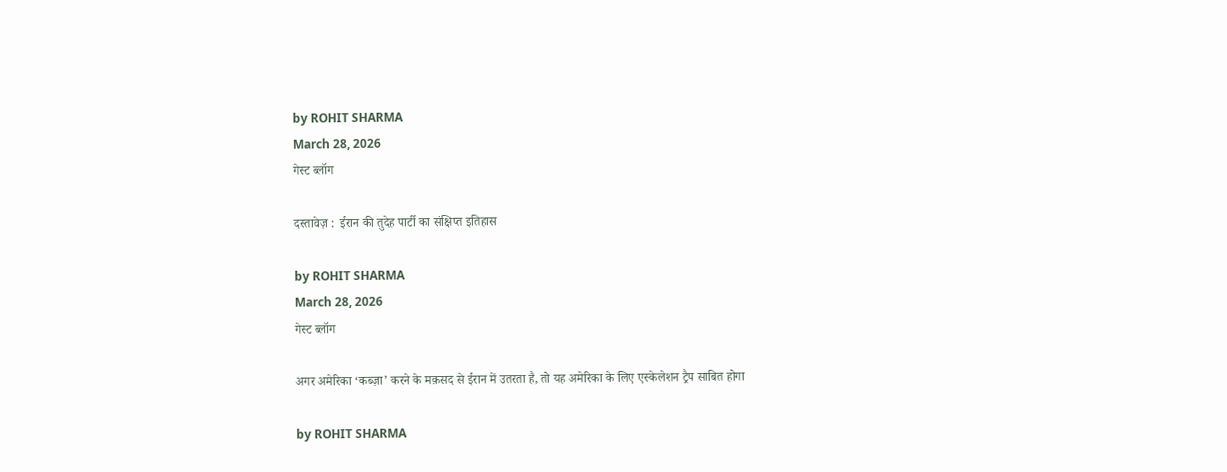by ROHIT SHARMA
March 28, 2026
गेस्ट ब्लॉग

दस्तावेज़ :  ईरान की तुदेह पार्टी का संक्षिप्त इतिहास

by ROHIT SHARMA
March 28, 2026
गेस्ट ब्लॉग

अगर अमेरिका ‘कब्ज़ा’ करने के मक़सद से ईरान में उतरता है, तो यह अमेरिका के लिए एस्केलेशन ट्रैप साबित होगा

by ROHIT SHARMA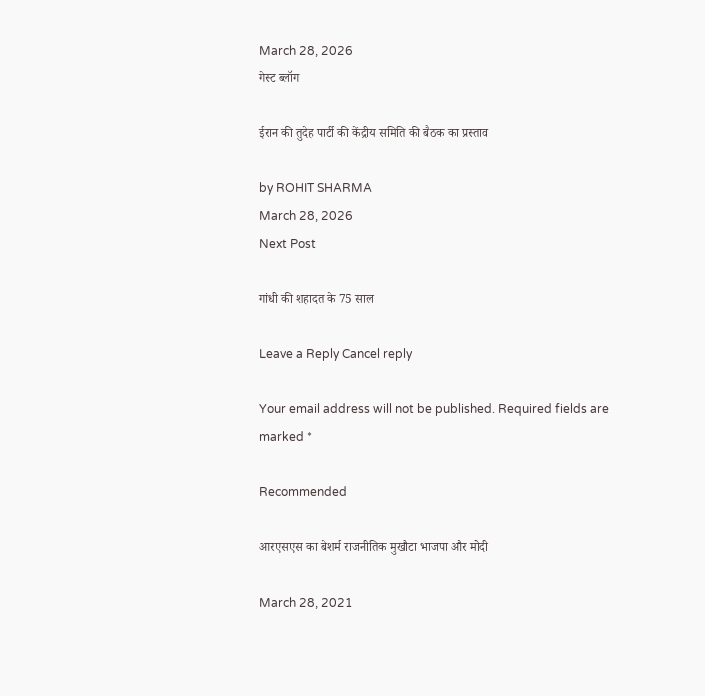March 28, 2026
गेस्ट ब्लॉग

ईरान की तुदेह पार्टी की केंद्रीय समिति की बैठक का प्रस्ताव

by ROHIT SHARMA
March 28, 2026
Next Post

गांधी की शहादत के 75 साल

Leave a Reply Cancel reply

Your email address will not be published. Required fields are marked *

Recommended

आरएसएस का बेशर्म राजनीतिक मुखौटा भाजपा और मोदी

March 28, 2021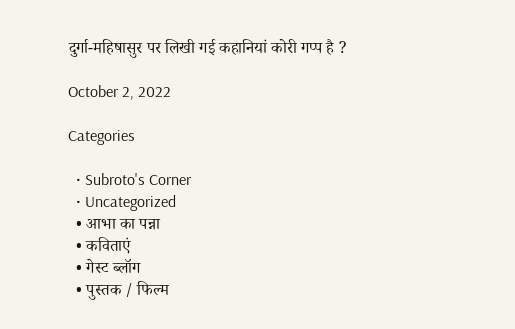दुर्गा-महिषासुर पर लिखी गई कहानियां कोरी गप्प है ?

October 2, 2022

Categories

  • Subroto's Corner
  • Uncategorized
  • आभा का पन्ना
  • कविताएं
  • गेस्ट ब्लॉग
  • पुस्तक / फिल्म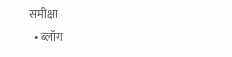समीक्षा
  • ब्लॉग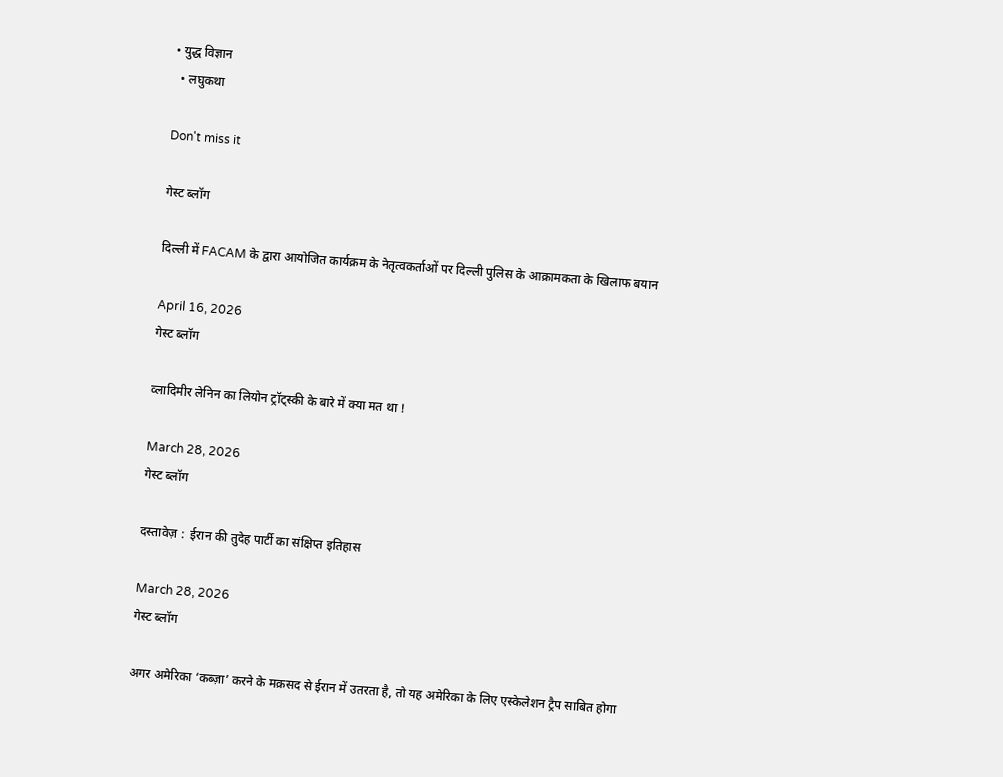• युद्ध विज्ञान
  • लघुकथा

Don't miss it

गेस्ट ब्लॉग

दिल्ली में FACAM के द्वारा आयोजित कार्यक्रम के नेतृत्वकर्ताओं पर दिल्ली पुलिस के आक्रामकता के खिलाफ बयान

April 16, 2026
गेस्ट ब्लॉग

व्लादिमीर लेनिन का लियोन ट्रॉट्स्की के बारे में क्या मत था !

March 28, 2026
गेस्ट ब्लॉग

दस्तावेज़ :  ईरान की तुदेह पार्टी का संक्षिप्त इतिहास

March 28, 2026
गेस्ट ब्लॉग

अगर अमेरिका ‘कब्ज़ा’ करने के मक़सद से ईरान में उतरता है, तो यह अमेरिका के लिए एस्केलेशन ट्रैप साबित होगा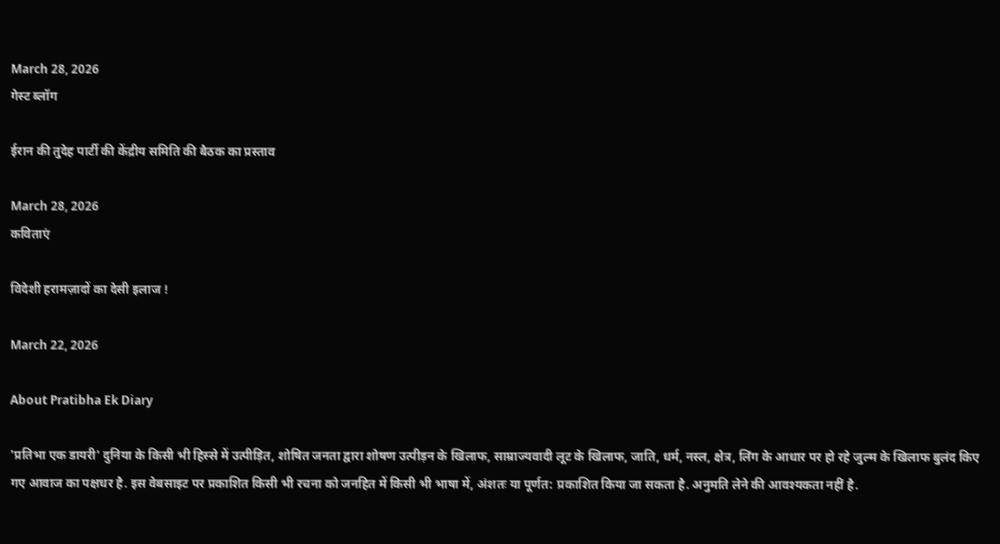March 28, 2026
गेस्ट ब्लॉग

ईरान की तुदेह पार्टी की केंद्रीय समिति की बैठक का प्रस्ताव

March 28, 2026
कविताएं

विदेशी हरामज़ादों का देसी इलाज !

March 22, 2026

About Pratibha Ek Diary

'प्रतिभा एक डायरी' दुनिया के किसी भी हिस्से में उत्पीड़ित, शोषित जनता द्वारा शोषण उत्पीड़न के खिलाफ, साम्राज्यवादी लूट के खिलाफ, जाति, धर्म, नस्ल, क्षेत्र, लिंग के आधार पर हो रहे जुल्म के खिलाफ बुलंद किए गए आवाज का पक्षधर है. इस वेबसाइट पर प्रकाशित किसी भी रचना को जनहित में किसी भी भाषा में, अंशतः या पूर्णत: प्रकाशित किया जा सकता है. अनुमति लेने की आवश्यकता नहीं है.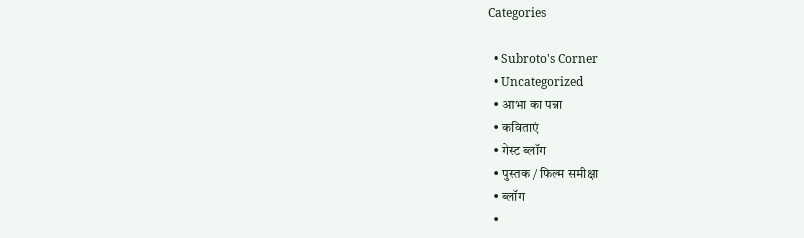Categories

  • Subroto's Corner
  • Uncategorized
  • आभा का पन्ना
  • कविताएं
  • गेस्ट ब्लॉग
  • पुस्तक / फिल्म समीक्षा
  • ब्लॉग
  •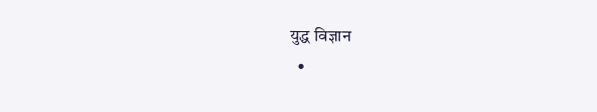युद्ध विज्ञान
  •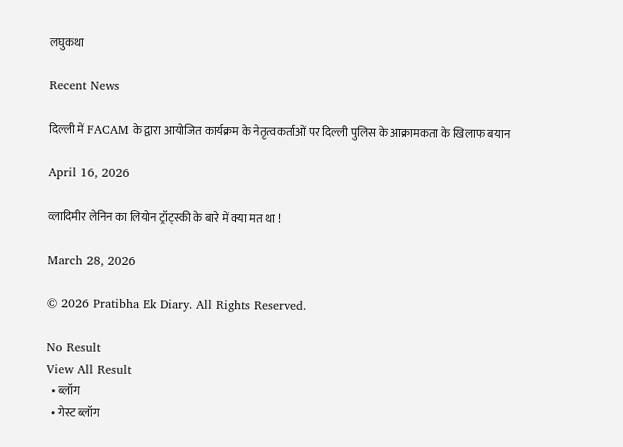लघुकथा

Recent News

दिल्ली में FACAM के द्वारा आयोजित कार्यक्रम के नेतृत्वकर्ताओं पर दिल्ली पुलिस के आक्रामकता के खिलाफ बयान

April 16, 2026

व्लादिमीर लेनिन का लियोन ट्रॉट्स्की के बारे में क्या मत था !

March 28, 2026

© 2026 Pratibha Ek Diary. All Rights Reserved.

No Result
View All Result
  • ब्लॉग
  • गेस्ट ब्लॉग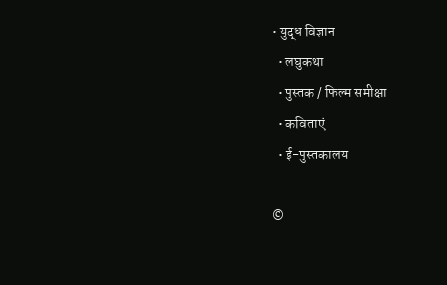• युद्ध विज्ञान
  • लघुकथा
  • पुस्तक / फिल्म समीक्षा
  • कविताएं
  • ई-पुस्तकालय

©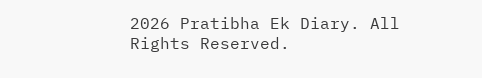2026 Pratibha Ek Diary. All Rights Reserved.